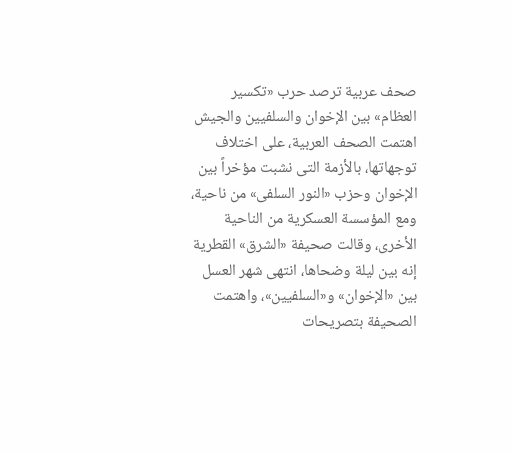صحف عربية ترصد حرب «تكسير العظام» بين الإخوان والسلفيين والجيش
اهتمت الصحف العربية، على اختلاف توجهاتها، بالأزمة التى نشبت مؤخراً بين الإخوان وحزب «النور السلفى» من ناحية، ومع المؤسسة العسكرية من الناحية الأخرى، وقالت صحيفة «الشرق» القطرية إنه بين ليلة وضحاها، انتهى شهر العسل بين «الإخوان» و«السلفيين»، واهتمت الصحيفة بتصريحات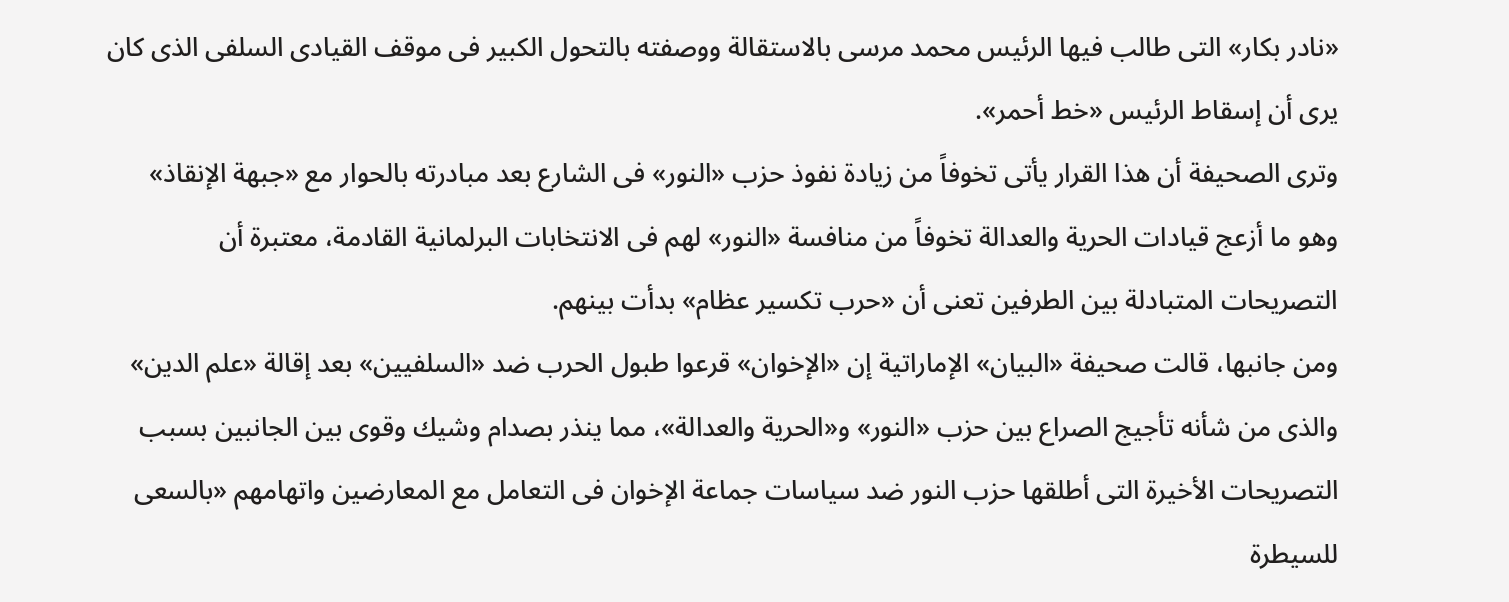«نادر بكار» التى طالب فيها الرئيس محمد مرسى بالاستقالة ووصفته بالتحول الكبير فى موقف القيادى السلفى الذى كان يرى أن إسقاط الرئيس «خط أحمر».
وترى الصحيفة أن هذا القرار يأتى تخوفاً من زيادة نفوذ حزب «النور» فى الشارع بعد مبادرته بالحوار مع «جبهة الإنقاذ» وهو ما أزعج قيادات الحرية والعدالة تخوفاً من منافسة «النور» لهم فى الانتخابات البرلمانية القادمة، معتبرة أن التصريحات المتبادلة بين الطرفين تعنى أن «حرب تكسير عظام» بدأت بينهم.
ومن جانبها، قالت صحيفة «البيان» الإماراتية إن «الإخوان» قرعوا طبول الحرب ضد «السلفيين» بعد إقالة «علم الدين» والذى من شأنه تأجيج الصراع بين حزب «النور» و«الحرية والعدالة»، مما ينذر بصدام وشيك وقوى بين الجانبين بسبب التصريحات الأخيرة التى أطلقها حزب النور ضد سياسات جماعة الإخوان فى التعامل مع المعارضين واتهامهم «بالسعى للسيطرة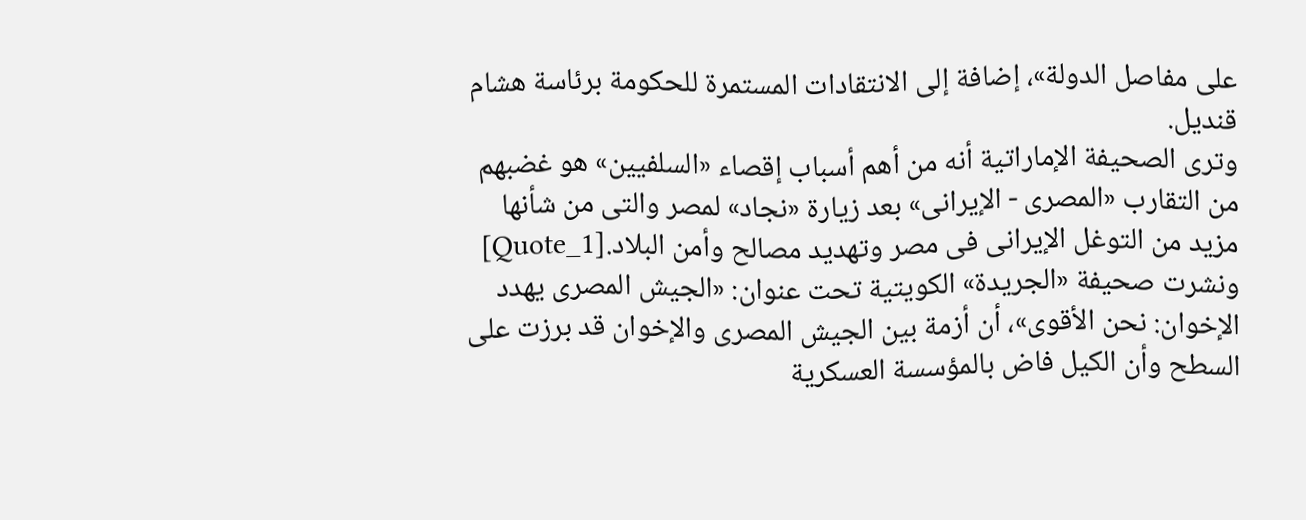على مفاصل الدولة»، إضافة إلى الانتقادات المستمرة للحكومة برئاسة هشام قنديل.
وترى الصحيفة الإماراتية أنه من أهم أسباب إقصاء «السلفيين» هو غضبهم من التقارب «المصرى - الإيرانى» بعد زيارة «نجاد» لمصر والتى من شأنها مزيد من التوغل الإيرانى فى مصر وتهديد مصالح وأمن البلاد.[Quote_1]
ونشرت صحيفة «الجريدة» الكويتية تحت عنوان: «الجيش المصرى يهدد الإخوان: نحن الأقوى»، أن أزمة بين الجيش المصرى والإخوان قد برزت على السطح وأن الكيل فاض بالمؤسسة العسكرية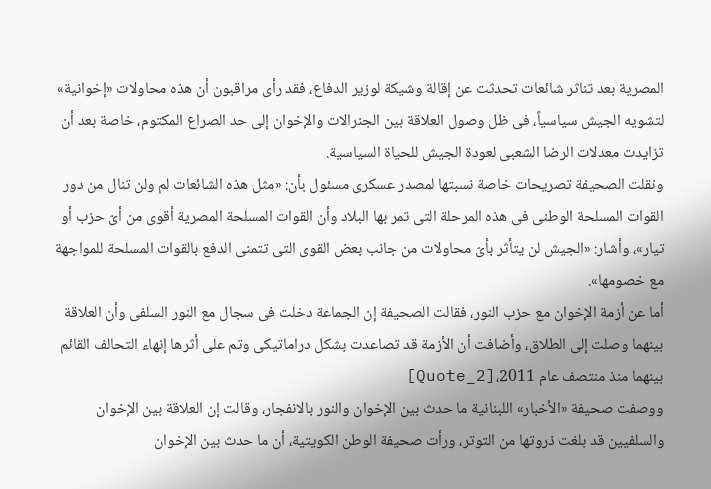المصرية بعد تناثر شائعات تحدثت عن إقالة وشيكة لوزير الدفاع، فقد رأى مراقبون أن هذه محاولات «إخوانية» لتشويه الجيش سياسياً، فى ظل وصول العلاقة بين الجنرالات والإخوان إلى حد الصراع المكتوم، خاصة بعد أن تزايدت معدلات الرضا الشعبى لعودة الجيش للحياة السياسية.
ونقلت الصحيفة تصريحات خاصة نسبتها لمصدر عسكرى مسئول بأن: «مثل هذه الشائعات لم ولن تنال من دور القوات المسلحة الوطنى فى هذه المرحلة التى تمر بها البلاد وأن القوات المسلحة المصرية أقوى من أىّ حزب أو تيار»، وأشار: «الجيش لن يتأثر بأىّ محاولات من جانب بعض القوى التى تتمنى الدفع بالقوات المسلحة للمواجهة مع خصومها».
أما عن أزمة الإخوان مع حزب النور، فقالت الصحيفة إن الجماعة دخلت فى سجال مع النور السلفى وأن العلاقة بينهما وصلت إلى الطلاق، وأضافت أن الأزمة قد تصاعدت بشكل دراماتيكى وتم على أثرها إنهاء التحالف القائم بينهما منذ منتصف عام 2011،[Quote_2]
ووصفت صحيفة «الأخبار» اللبنانية ما حدث بين الإخوان والنور بالانفجار، وقالت إن العلاقة بين الإخوان والسلفيين قد بلغت ذروتها من التوتر، ورأت صحيفة الوطن الكويتية، أن ما حدث بين الإخوان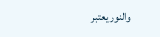والنور يعتبر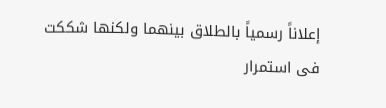إعلاناً رسمياً بالطلاق بينهما ولكنها شككت فى استمرار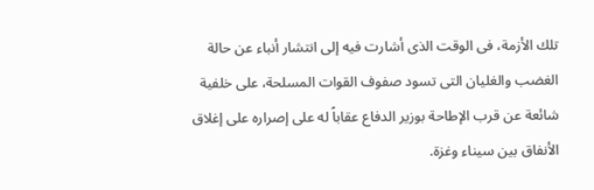تلك الأزمة، فى الوقت الذى أشارت فيه إلى انتشار أنباء عن حالة الغضب والغليان التى تسود صفوف القوات المسلحة، على خلفية شائعة عن قرب الإطاحة بوزير الدفاع عقاباً له على إصراره على إغلاق الأنفاق بين سيناء وغزة.